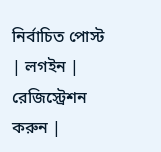নির্বাচিত পোস্ট | লগইন | রেজিস্ট্রেশন করুন |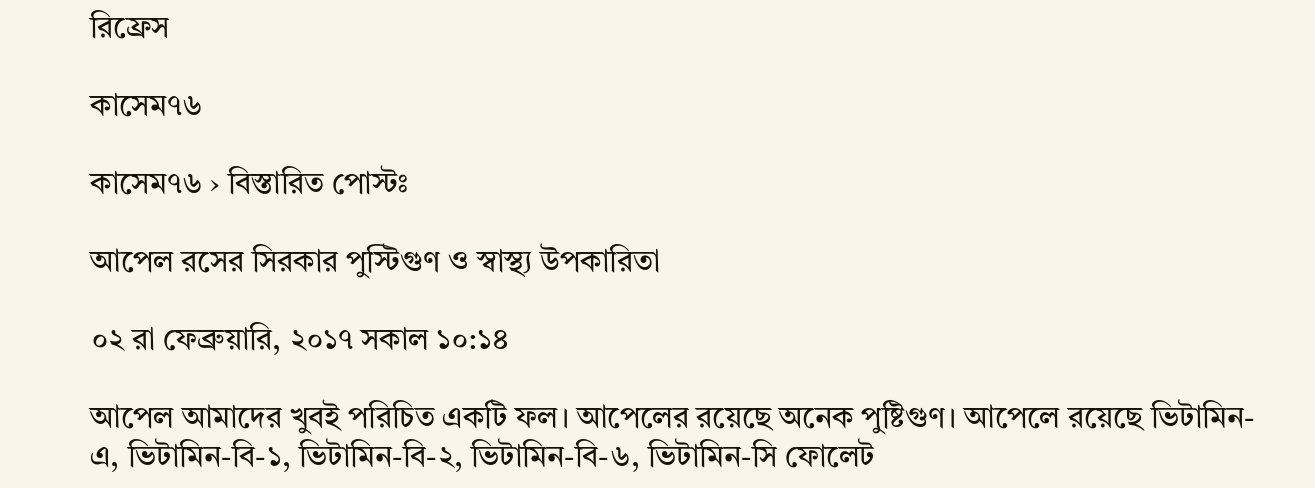রিফ্রেস

কাসেম৭৬

কাসেম৭৬ › বিস্তারিত পোস্টঃ

আপেল রসের সিরকার পুস্টিগুণ ও স্বাস্থ্য উপকারিতা

০২ রা ফেব্রুয়ারি, ২০১৭ সকাল ১০:১৪

আপেল আমাদের খুবই পরিচিত একটি ফল। আপেলের রয়েছে অনেক পুষ্টিগুণ। আপেলে রয়েছে ভিটামিন-এ, ভিটামিন-বি-১, ভিটামিন-বি-২, ভিটামিন-বি-৬, ভিটামিন-সি ফোলেট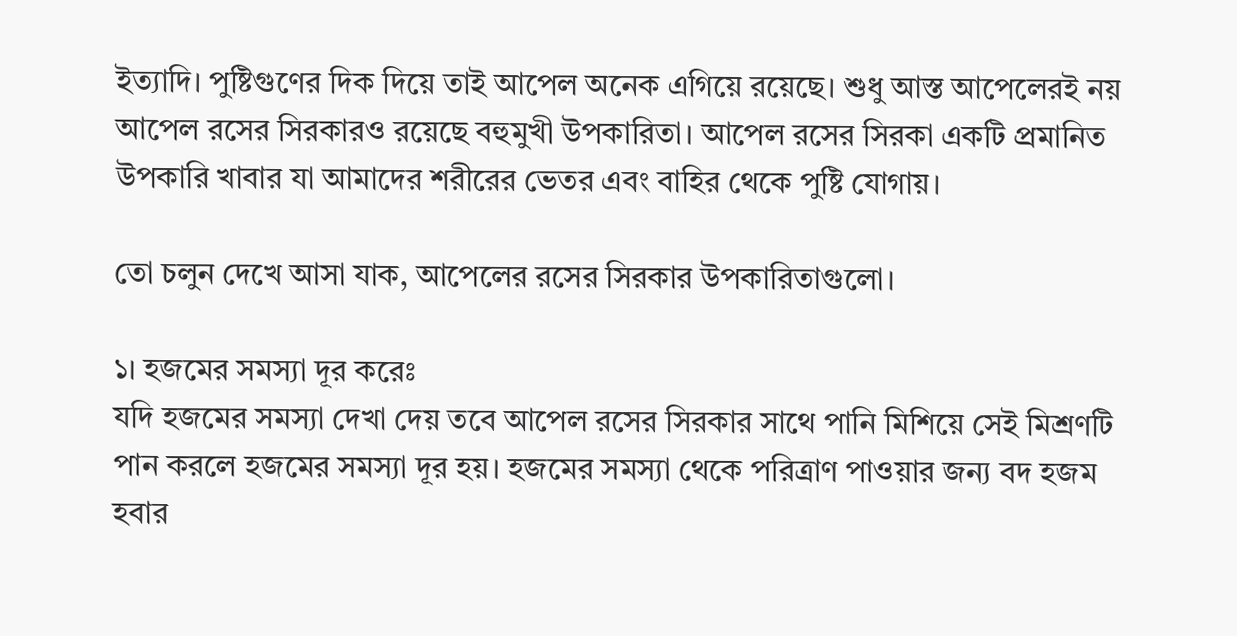ইত্যাদি। পুষ্টিগুণের দিক দিয়ে তাই আপেল অনেক এগিয়ে রয়েছে। শুধু আস্ত আপেলেরই নয় আপেল রসের সিরকারও রয়েছে বহুমুখী উপকারিতা। আপেল রসের সিরকা একটি প্রমানিত উপকারি খাবার যা আমাদের শরীরের ভেতর এবং বাহির থেকে পুষ্টি যোগায়।

তো চলুন দেখে আসা যাক, আপেলের রসের সিরকার উপকারিতাগুলো।

১। হজমের সমস্যা দূর করেঃ
যদি হজমের সমস্যা দেখা দেয় তবে আপেল রসের সিরকার সাথে পানি মিশিয়ে সেই মিশ্রণটি পান করলে হজমের সমস্যা দূর হয়। হজমের সমস্যা থেকে পরিত্রাণ পাওয়ার জন্য বদ হজম হবার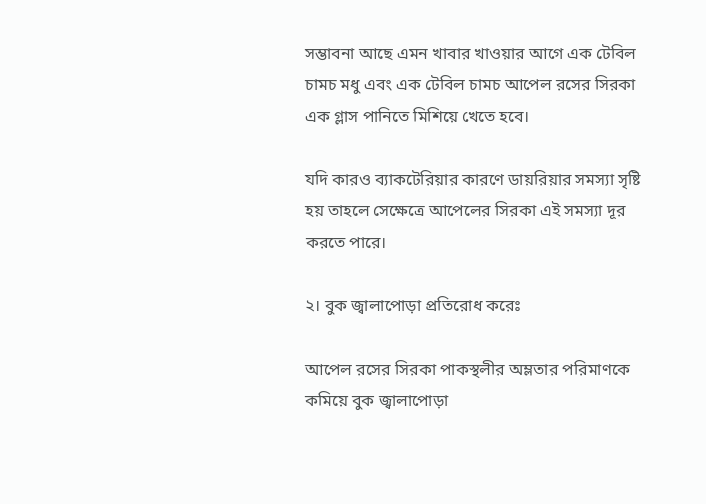সম্ভাবনা আছে এমন খাবার খাওয়ার আগে এক টেবিল চামচ মধু এবং এক টেবিল চামচ আপেল রসের সিরকা এক গ্লাস পানিতে মিশিয়ে খেতে হবে।

যদি কারও ব্যাকটেরিয়ার কারণে ডায়রিয়ার সমস্যা সৃষ্টি হয় তাহলে সেক্ষেত্রে আপেলের সিরকা এই সমস্যা দূর করতে পারে।

২। বুক জ্বালাপোড়া প্রতিরোধ করেঃ

আপেল রসের সিরকা পাকস্থলীর অম্লতার পরিমাণকে কমিয়ে বুক জ্বালাপোড়া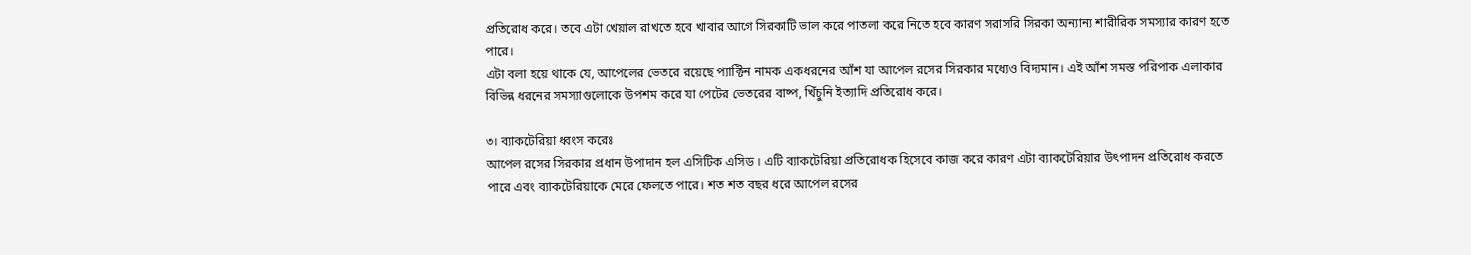প্রতিরোধ করে। তবে এটা খেয়াল রাখতে হবে খাবার আগে সিরকাটি ভাল করে পাতলা করে নিতে হবে কারণ সরাসরি সিরকা অন্যান্য শারীরিক সমস্যার কারণ হতে পারে।
এটা বলা হয়ে থাকে যে, আপেলের ভেতরে রয়েছে প্যাক্টিন নামক একধরনের আঁশ যা আপেল রসের সিরকার মধ্যেও বিদ্যমান। এই আঁশ সমস্ত পরিপাক এলাকার বিভিন্ন ধরনের সমস্যাগুলোকে উপশম করে যা পেটের ভেতরের বাষ্প, খিঁচুনি ইত্যাদি প্রতিরোধ করে।

৩। ব্যাকটেরিয়া ধ্বংস করেঃ
আপেল রসের সিরকার প্রধান উপাদান হল এসিটিক এসিড । এটি ব্যাকটেরিয়া প্রতিরোধক হিসেবে কাজ করে কারণ এটা ব্যাকটেরিয়ার উৎপাদন প্রতিরোধ করতে পারে এবং ব্যাকটেরিয়াকে মেরে ফেলতে পারে। শত শত বছর ধরে আপেল রসের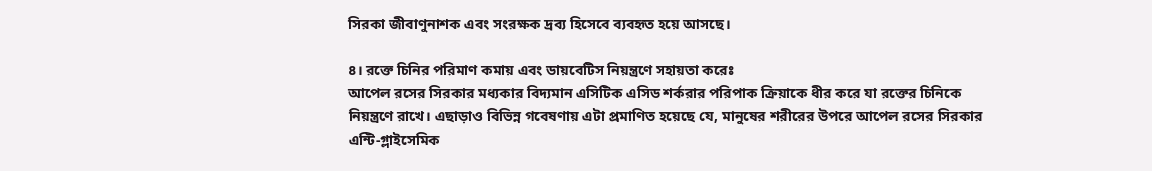সিরকা জীবাণুনাশক এবং সংরক্ষক দ্রব্য হিসেবে ব্যবহৃত হয়ে আসছে।

৪। রক্তে চিনির পরিমাণ কমায় এবং ডায়বেটিস নিয়ন্ত্রণে সহায়তা করেঃ
আপেল রসের সিরকার মধ্যকার বিদ্যমান এসিটিক এসিড শর্করার পরিপাক ক্রিয়াকে ধীর করে যা রক্তের চিনিকে নিয়ন্ত্রণে রাখে। এছাড়াও বিভিন্ন গবেষণায় এটা প্রমাণিত হয়েছে যে, মানুষের শরীরের উপরে আপেল রসের সিরকার এন্টি-গ্লাইসেমিক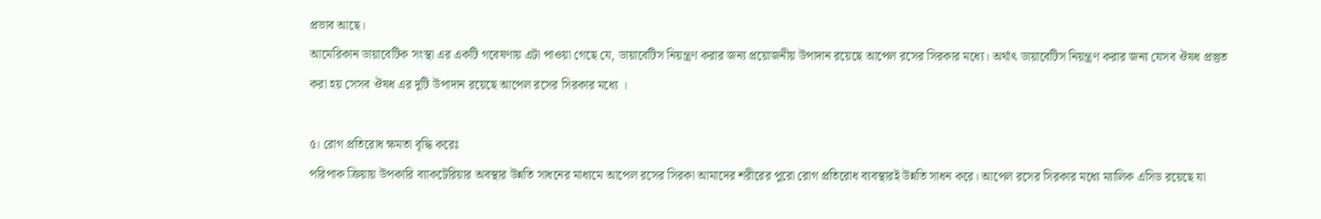প্রভাব আছে।
আমেরিকান ডায়াবেটিক সংস্থা এর একটি গবেষণায় এটা পাওয়া গেছে যে, ডায়াবেটিস নিয়ন্ত্রণ করার জন্য প্রয়োজনীয় উপাদান রয়েছে আপেল রসের সিরকার মধ্যে। অর্থাৎ ডায়াবেটিস নিয়ন্ত্রণ করার জন্য যেসব ঔষধ প্রস্তুত করা হয় সেসব ঔষধ এর দুটি উপাদান রয়েছে আপেল রসের সিরকার মধ্যে ।

৫। রোগ প্রতিরোধ ক্ষমতা বৃদ্ধি করেঃ
পরিপাক ক্রিয়ায় উপকারি ব্যাকটেরিয়ার অবস্থার উন্নতি সাধনের মাধ্যমে আপেল রসের সিরকা আমাদের শরীরের পুরো রোগ প্রতিরোধ ব্যবস্থারই উন্নতি সাধন করে। আপেল রসের সিরকার মধ্যে ম্যালিক এসিড রয়েছে যা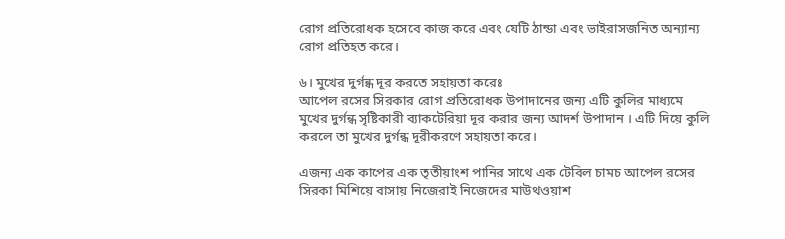রোগ প্রতিরোধক হসেবে কাজ করে এবং যেটি ঠান্ডা এবং ভাইরাসজনিত অন্যান্য রোগ প্রতিহত করে।

৬। মুখের দুর্গন্ধ দূর করতে সহায়তা করেঃ
আপেল রসের সিরকার রোগ প্রতিরোধক উপাদানের জন্য এটি কুলির মাধ্যমে মুখের দুর্গন্ধ সৃষ্টিকারী ব্যাকটেরিয়া দূর করার জন্য আদর্শ উপাদান । এটি দিয়ে কুলি করলে তা মুখের দুর্গন্ধ দূরীকরণে সহায়তা করে।

এজন্য এক কাপের এক তৃতীয়াংশ পানির সাথে এক টেবিল চামচ আপেল রসের সিরকা মিশিয়ে বাসায় নিজেরাই নিজেদের মাউথওয়াশ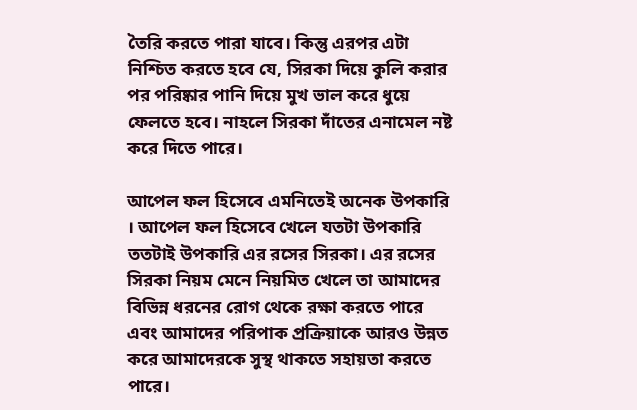তৈরি করতে পারা যাবে। কিন্তু এরপর এটা নিশ্চিত করতে হবে যে, সিরকা দিয়ে কুলি করার পর পরিষ্কার পানি দিয়ে মুখ ভাল করে ধুয়ে ফেলতে হবে। নাহলে সিরকা দাঁতের এনামেল নষ্ট করে দিতে পারে।

আপেল ফল হিসেবে এমনিতেই অনেক উপকারি । আপেল ফল হিসেবে খেলে যতটা উপকারি ততটাই উপকারি এর রসের সিরকা। এর রসের সিরকা নিয়ম মেনে নিয়মিত খেলে তা আমাদের বিভিন্ন ধরনের রোগ থেকে রক্ষা করতে পারে এবং আমাদের পরিপাক প্রক্রিয়াকে আরও উন্নত করে আমাদেরকে সুস্থ থাকতে সহায়তা করতে পারে।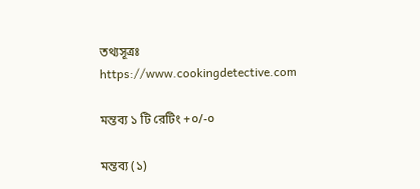তথ্যসূত্রঃ
https://www.cookingdetective.com

মন্তব্য ১ টি রেটিং +০/-০

মন্তব্য (১)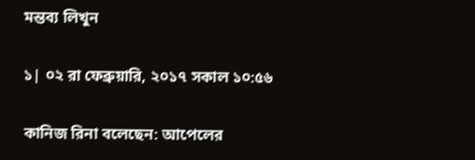মন্তব্য লিখুন

১| ০২ রা ফেব্রুয়ারি, ২০১৭ সকাল ১০:৫৬

কানিজ রিনা বলেছেন: আপেলের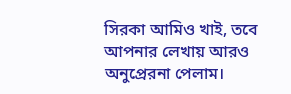সিরকা আমিও খাই, তবে আপনার লেখায় আরও অনুপ্রেরনা পেলাম।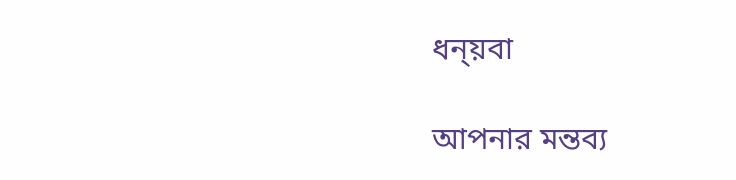ধন্য়বা

আপনার মন্তব্য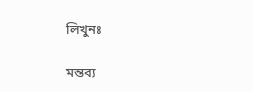লিখুনঃ

মন্তব্য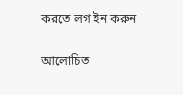করতে লগ ইন করুন

আলোচিত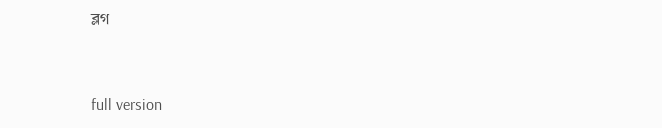ব্লগ


full version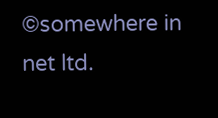©somewhere in net ltd.